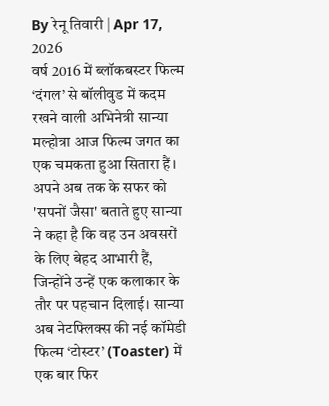By रेनू तिवारी | Apr 17, 2026
वर्ष 2016 में ब्लॉकबस्टर फिल्म ‘दंगल’ से बॉलीवुड में कदम रखने वाली अभिनेत्री सान्या मल्होत्रा आज फिल्म जगत का एक चमकता हुआ सितारा हैं। अपने अब तक के सफर को 'सपनों जैसा' बताते हुए सान्या ने कहा है कि वह उन अवसरों के लिए बेहद आभारी हैं, जिन्होंने उन्हें एक कलाकार के तौर पर पहचान दिलाई। सान्या अब नेटफ्लिक्स की नई कॉमेडी फिल्म ‘टोस्टर’ (Toaster) में एक बार फिर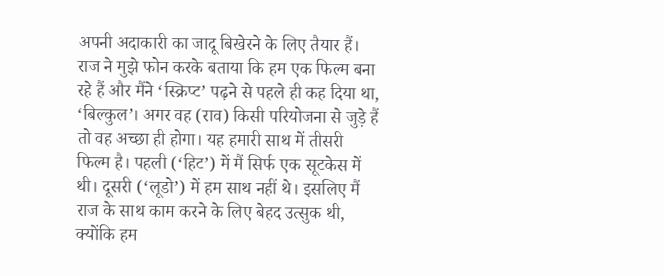अपनी अदाकारी का जादू बिखेरने के लिए तैयार हैं।
राज ने मुझे फोन करके बताया कि हम एक फिल्म बना रहे हैं और मैंने ‘स्क्रिप्ट’ पढ़ने से पहले ही कह दिया था, ‘बिल्कुल’। अगर वह (राव) किसी परियोजना से जुड़े हैं तो वह अच्छा ही होगा। यह हमारी साथ में तीसरी फिल्म है। पहली (‘हिट’) में मैं सिर्फ एक सूटकेस में थी। दूसरी (‘लूडो’) में हम साथ नहीं थे। इसलिए मैं राज के साथ काम करने के लिए बेहद उत्सुक थी, क्योंकि हम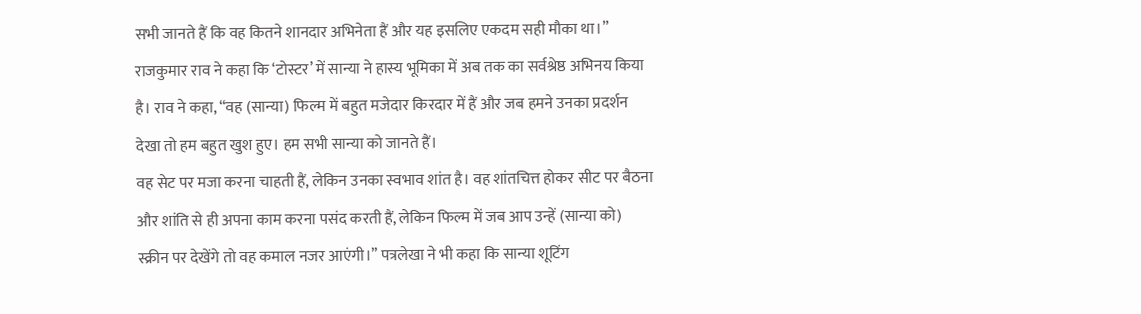सभी जानते हैं कि वह कितने शानदार अभिनेता हैं और यह इसलिए एकदम सही मौका था।” राजकुमार राव ने कहा कि ‘टोस्टर’ में सान्या ने हास्य भूमिका में अब तक का सर्वश्रेष्ठ अभिनय किया है। राव ने कहा, “वह (सान्या) फिल्म में बहुत मजेदार किरदार में हैं और जब हमने उनका प्रदर्शन देखा तो हम बहुत खुश हुए। हम सभी सान्या को जानते हैं।
वह सेट पर मजा करना चाहती हैं, लेकिन उनका स्वभाव शांत है। वह शांतचित्त होकर सीट पर बैठना और शांति से ही अपना काम करना पसंद करती हैं, लेकिन फिल्म में जब आप उन्हें (सान्या को) स्क्रीन पर देखेंगे तो वह कमाल नजर आएंगी।’’ पत्रलेखा ने भी कहा कि सान्या शूटिंग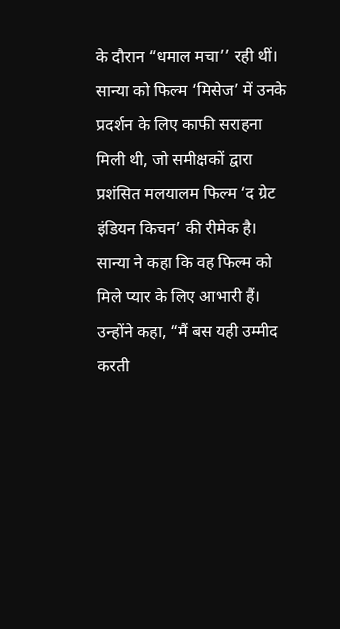के दौरान “धमाल मचा’’ रही थीं। सान्या को फिल्म ‘मिसेज’ में उनके प्रदर्शन के लिए काफी सराहना मिली थी, जो समीक्षकों द्वारा प्रशंसित मलयालम फिल्म ‘द ग्रेट इंडियन किचन’ की रीमेक है। सान्या ने कहा कि वह फिल्म को मिले प्यार के लिए आभारी हैं।
उन्होंने कहा, “मैं बस यही उम्मीद करती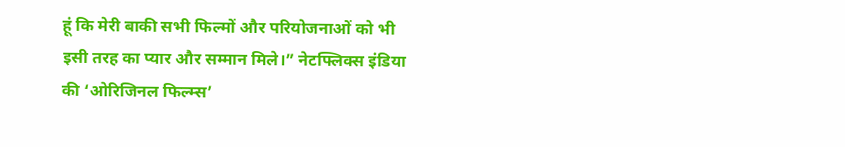हूं कि मेरी बाकी सभी फिल्मों और परियोजनाओं को भी इसी तरह का प्यार और सम्मान मिले।” नेटफ्लिक्स इंडिया की ‘ओरिजिनल फिल्म्स’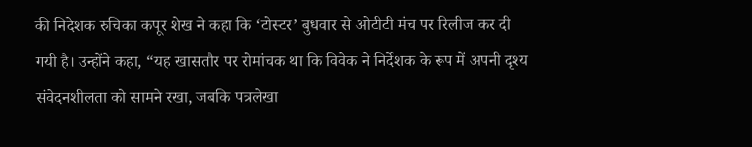की निदेशक रुचिका कपूर शेख ने कहा कि ‘टोस्टर’ बुधवार से ओटीटी मंच पर रिलीज कर दी गयी है। उन्होंने कहा, “यह खासतौर पर रोमांचक था कि विवेक ने निर्देशक के रूप में अपनी दृश्य संवेदनशीलता को सामने रखा, जबकि पत्रलेखा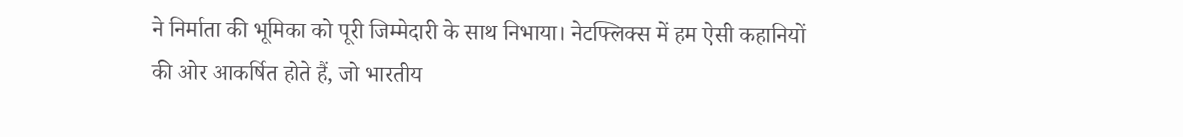ने निर्माता की भूमिका को पूरी जिम्मेदारी के साथ निभाया। नेटफ्लिक्स में हम ऐसी कहानियों की ओर आकर्षित होते हैं, जो भारतीय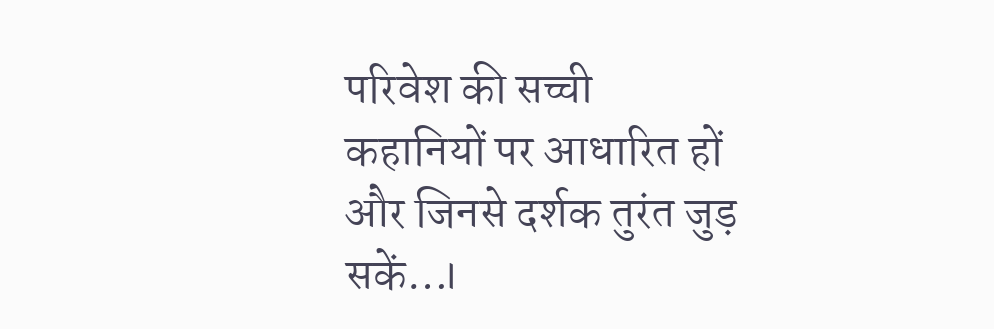परिवेश की सच्ची कहानियों पर आधारित हों और जिनसे दर्शक तुरंत जुड़ सकें…।